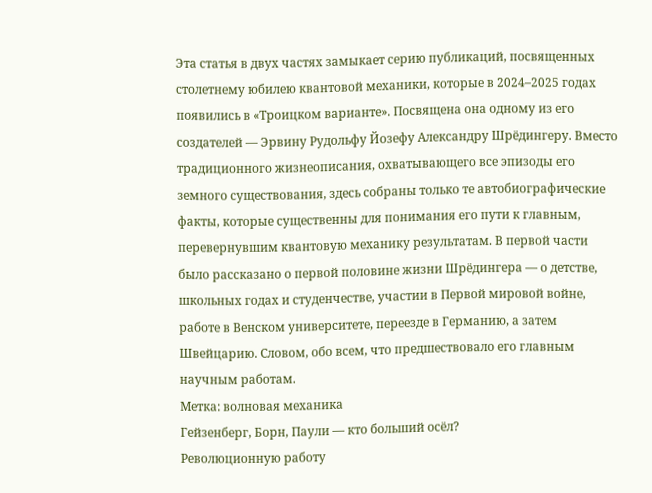Эта статья в двух частях замыкает серию публикаций, посвященных столетнему юбилею квантовой механики, которые в 2024–2025 годах появились в «Троицком варианте». Посвящена она одному из его создателей — Эрвину Рудольфу Йозефу Александру Шрёдингеру. Вместо традиционного жизнеописания, охватывающего все эпизоды его земного существования, здесь собраны только те автобиографические факты, которые существенны для понимания его пути к главным, перевернувшим квантовую механику результатам. В первой части было рассказано о первой половине жизни Шрёдингера — о детстве, школьных годах и студенчестве, участии в Первой мировой войне, работе в Венском университете, переезде в Германию, а затем Швейцарию. Словом, обо всем, что предшествовало его главным научным работам.
Метка: волновая механика
Гейзенберг, Борн, Паули — кто больший осёл?
Революционную работу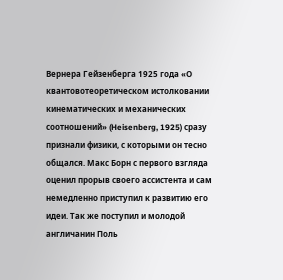Вернера Гейзенберга 1925 года «О квантовотеоретическом истолковании кинематических и механических соотношений» (Heisenberg, 1925) сразу признали физики, с которыми он тесно общался. Макс Борн с первого взгляда оценил прорыв своего ассистента и сам немедленно приступил к развитию его идеи. Так же поступил и молодой англичанин Поль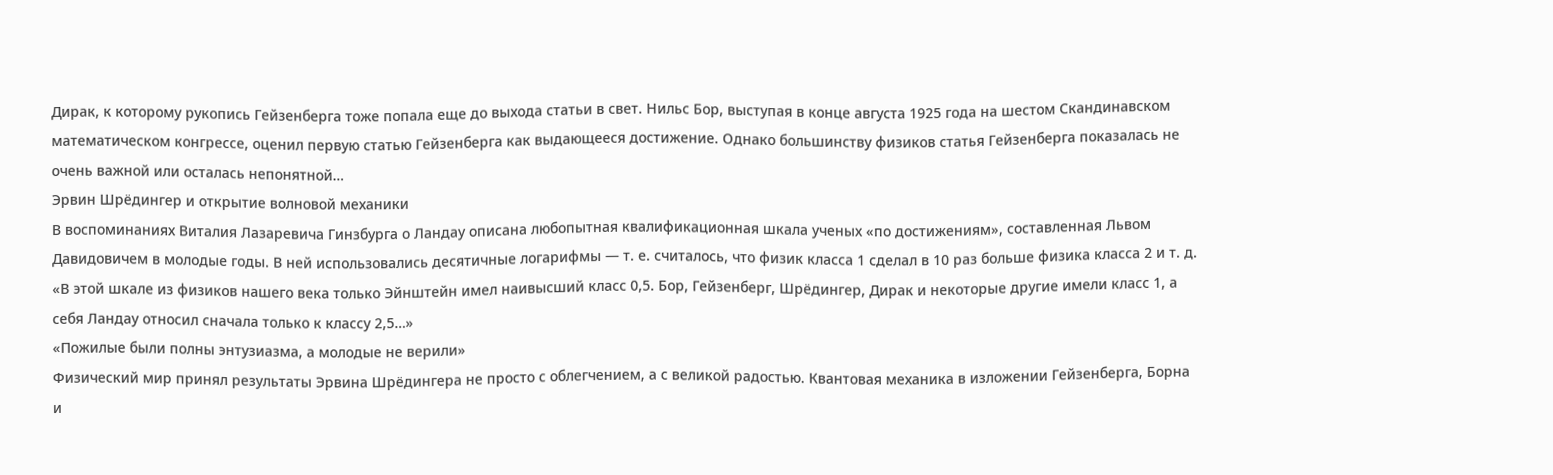Дирак, к которому рукопись Гейзенберга тоже попала еще до выхода статьи в свет. Нильс Бор, выступая в конце августа 1925 года на шестом Скандинавском математическом конгрессе, оценил первую статью Гейзенберга как выдающееся достижение. Однако большинству физиков статья Гейзенберга показалась не очень важной или осталась непонятной…
Эрвин Шрёдингер и открытие волновой механики
В воспоминаниях Виталия Лазаревича Гинзбурга о Ландау описана любопытная квалификационная шкала ученых «по достижениям», составленная Львом Давидовичем в молодые годы. В ней использовались десятичные логарифмы — т. е. считалось, что физик класса 1 сделал в 10 раз больше физика класса 2 и т. д. «В этой шкале из физиков нашего века только Эйнштейн имел наивысший класс 0,5. Бор, Гейзенберг, Шрёдингер, Дирак и некоторые другие имели класс 1, а себя Ландау относил сначала только к классу 2,5…»
«Пожилые были полны энтузиазма, а молодые не верили»
Физический мир принял результаты Эрвина Шрёдингера не просто с облегчением, а с великой радостью. Квантовая механика в изложении Гейзенберга, Борна и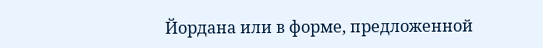Йордана или в форме, предложенной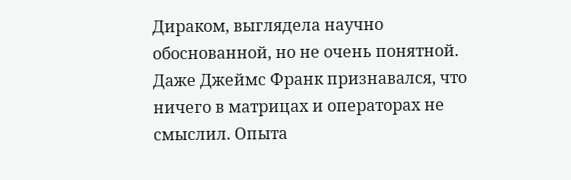Дираком, выглядела научно обоснованной, но не очень понятной. Даже Джеймс Франк признавался, что ничего в матрицах и операторах не смыслил. Опыта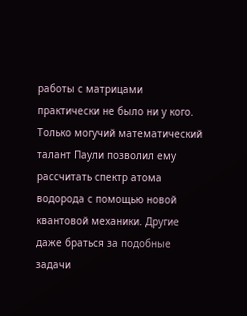работы с матрицами практически не было ни у кого. Только могучий математический талант Паули позволил ему рассчитать спектр атома водорода с помощью новой квантовой механики. Другие даже браться за подобные задачи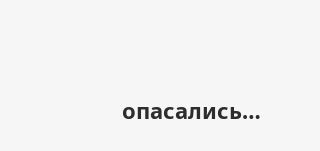опасались…